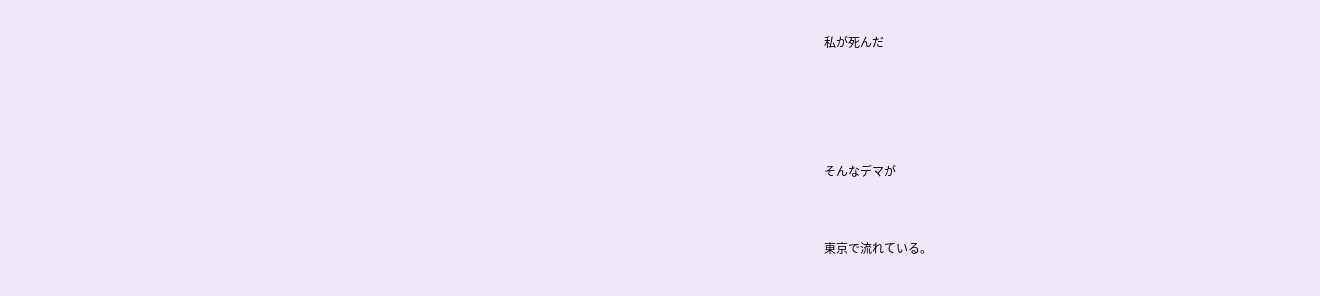私が死んだ




そんなデマが


東京で流れている。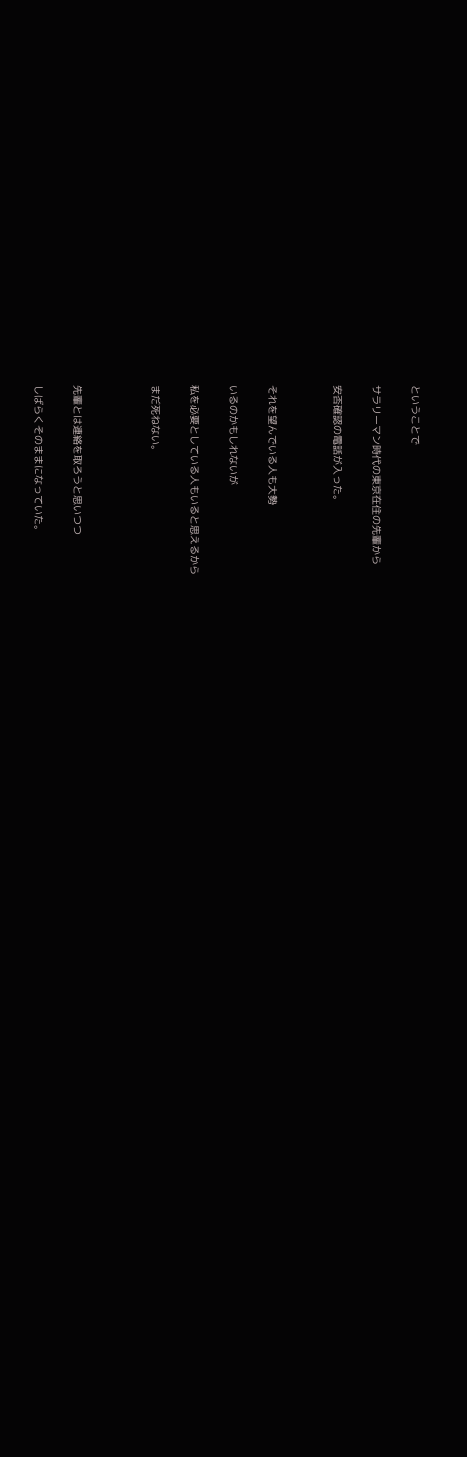ということで


サラリーマン時代の東京在住の先輩から


安否確認の電話が入った。




それを望んでいる人も大勢


いるのかもしれないが


私を必要としている人もいると思えるから


まだ死ねない。





先輩とは連絡を取ろうと思いつつ


しばらくそのままになっていた。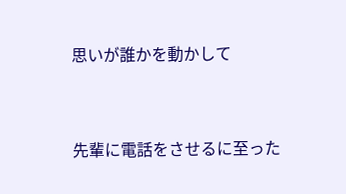思いが誰かを動かして


先輩に電話をさせるに至った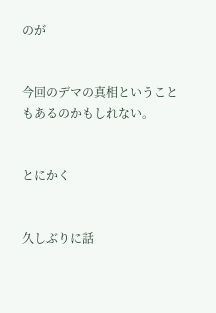のが


今回のデマの真相ということもあるのかもしれない。


とにかく


久しぶりに話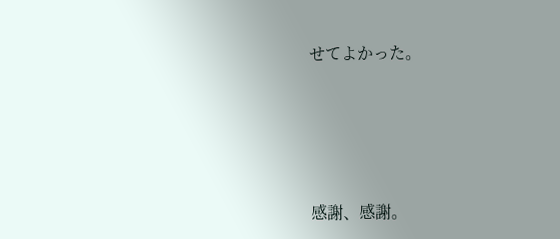せてよかった。




感謝、感謝。